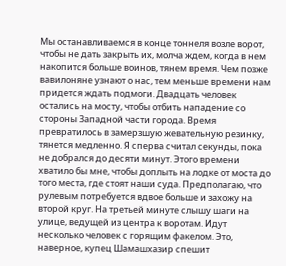Мы останавливаемся в конце тоннеля возле ворот, чтобы не дать закрыть их, молча ждем, когда в нем накопится больше воинов, тянем время. Чем позже вавилоняне узнают о нас, тем меньше времени нам придется ждать подмоги. Двадцать человек остались на мосту, чтобы отбить нападение со стороны Западной части города. Время превратилось в замерзшую жевательную резинку, тянется медленно. Я сперва считал секунды, пока не добрался до десяти минут. Этого времени хватило бы мне, чтобы доплыть на лодке от моста до того места, где стоят наши суда. Предполагаю, что рулевым потребуется вдвое больше и захожу на второй круг. На третьей минуте слышу шаги на улице, ведущей из центра к воротам. Идут несколько человек с горящим факелом. Это, наверное, купец Шамашхазир спешит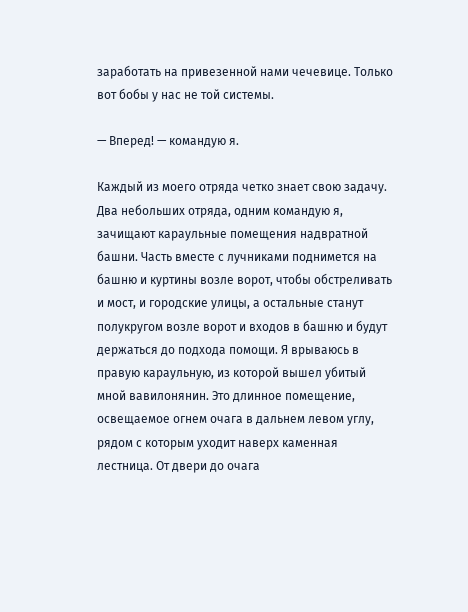заработать на привезенной нами чечевице. Только вот бобы у нас не той системы.

— Вперед! — командую я.

Каждый из моего отряда четко знает свою задачу. Два небольших отряда, одним командую я, зачищают караульные помещения надвратной башни. Часть вместе с лучниками поднимется на башню и куртины возле ворот, чтобы обстреливать и мост, и городские улицы, а остальные станут полукругом возле ворот и входов в башню и будут держаться до подхода помощи. Я врываюсь в правую караульную, из которой вышел убитый мной вавилонянин. Это длинное помещение, освещаемое огнем очага в дальнем левом углу, рядом с которым уходит наверх каменная лестница. От двери до очага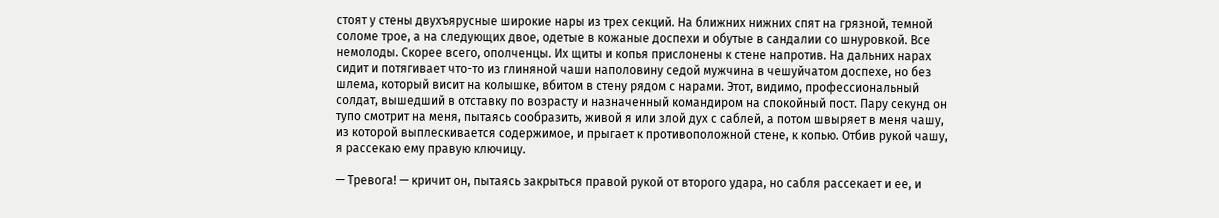стоят у стены двухъярусные широкие нары из трех секций. На ближних нижних спят на грязной, темной соломе трое, а на следующих двое, одетые в кожаные доспехи и обутые в сандалии со шнуровкой. Все немолоды. Скорее всего, ополченцы. Их щиты и копья прислонены к стене напротив. На дальних нарах сидит и потягивает что-то из глиняной чаши наполовину седой мужчина в чешуйчатом доспехе, но без шлема, который висит на колышке, вбитом в стену рядом с нарами. Этот, видимо, профессиональный солдат, вышедший в отставку по возрасту и назначенный командиром на спокойный пост. Пару секунд он тупо смотрит на меня, пытаясь сообразить, живой я или злой дух с саблей, а потом швыряет в меня чашу, из которой выплескивается содержимое, и прыгает к противоположной стене, к копью. Отбив рукой чашу, я рассекаю ему правую ключицу.

— Тревога! — кричит он, пытаясь закрыться правой рукой от второго удара, но сабля рассекает и ее, и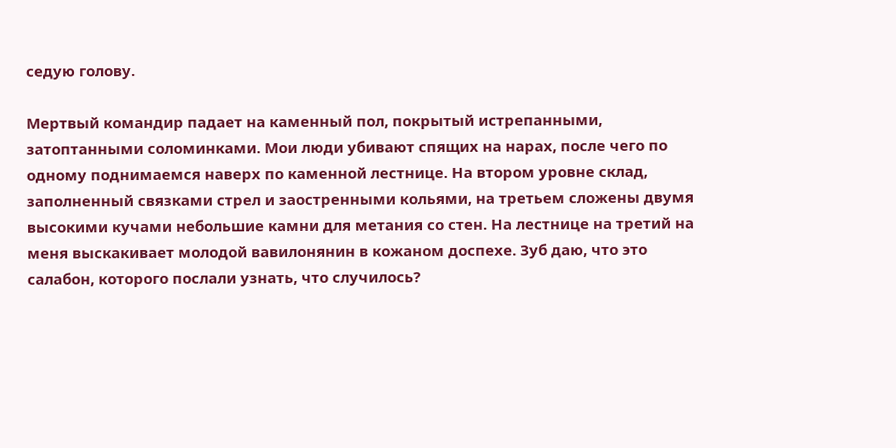седую голову.

Мертвый командир падает на каменный пол, покрытый истрепанными, затоптанными соломинками. Мои люди убивают спящих на нарах, после чего по одному поднимаемся наверх по каменной лестнице. На втором уровне склад, заполненный связками стрел и заостренными кольями, на третьем сложены двумя высокими кучами небольшие камни для метания со стен. На лестнице на третий на меня выскакивает молодой вавилонянин в кожаном доспехе. Зуб даю, что это салабон, которого послали узнать, что случилось?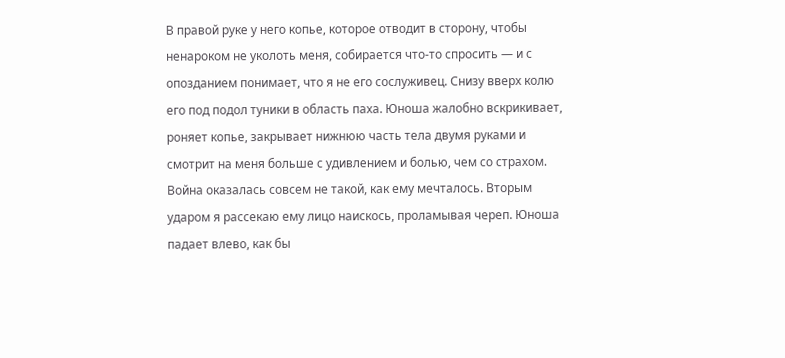В правой руке у него копье, которое отводит в сторону, чтобы ненароком не уколоть меня, собирается что-то спросить — и с опозданием понимает, что я не его сослуживец. Снизу вверх колю его под подол туники в область паха. Юноша жалобно вскрикивает, роняет копье, закрывает нижнюю часть тела двумя руками и смотрит на меня больше с удивлением и болью, чем со страхом. Война оказалась совсем не такой, как ему мечталось. Вторым ударом я рассекаю ему лицо наискось, проламывая череп. Юноша падает влево, как бы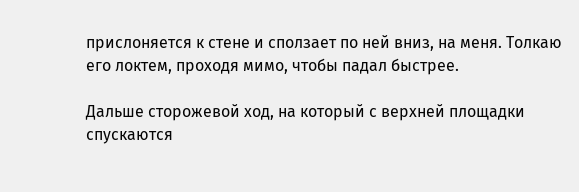прислоняется к стене и сползает по ней вниз, на меня. Толкаю его локтем, проходя мимо, чтобы падал быстрее.

Дальше сторожевой ход, на который с верхней площадки спускаются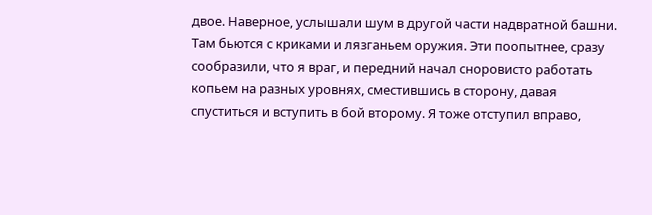двое. Наверное, услышали шум в другой части надвратной башни. Там бьются с криками и лязганьем оружия. Эти поопытнее, сразу сообразили, что я враг, и передний начал сноровисто работать копьем на разных уровнях, сместившись в сторону, давая спуститься и вступить в бой второму. Я тоже отступил вправо,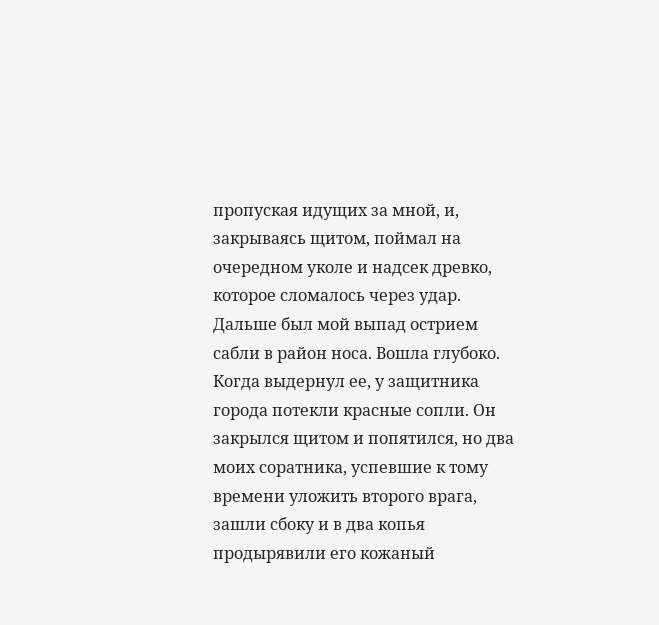пропуская идущих за мной, и, закрываясь щитом, поймал на очередном уколе и надсек древко, которое сломалось через удар. Дальше был мой выпад острием сабли в район носа. Вошла глубоко. Когда выдернул ее, у защитника города потекли красные сопли. Он закрылся щитом и попятился, но два моих соратника, успевшие к тому времени уложить второго врага, зашли сбоку и в два копья продырявили его кожаный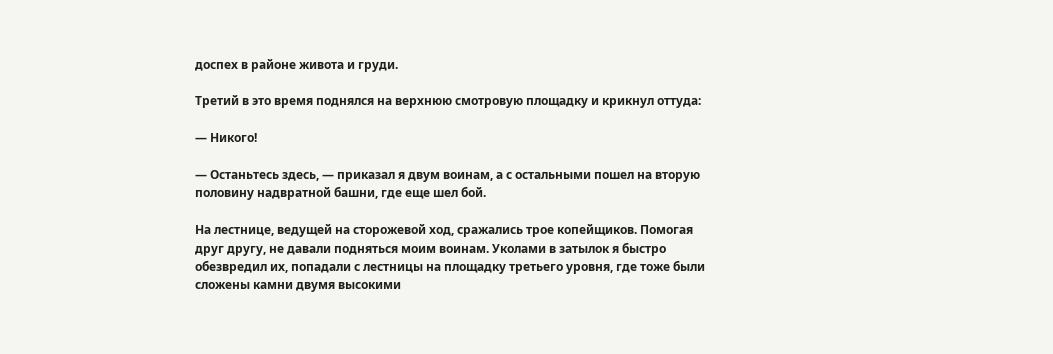доспех в районе живота и груди.

Третий в это время поднялся на верхнюю смотровую площадку и крикнул оттуда:

— Никого!

— Останьтесь здесь, — приказал я двум воинам, а с остальными пошел на вторую половину надвратной башни, где еще шел бой.

На лестнице, ведущей на сторожевой ход, сражались трое копейщиков. Помогая друг другу, не давали подняться моим воинам. Уколами в затылок я быстро обезвредил их, попадали с лестницы на площадку третьего уровня, где тоже были сложены камни двумя высокими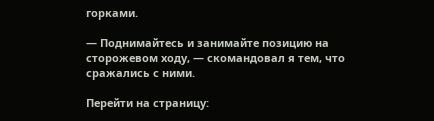горками.

— Поднимайтесь и занимайте позицию на сторожевом ходу, — скомандовал я тем, что сражались с ними.

Перейти на страницу: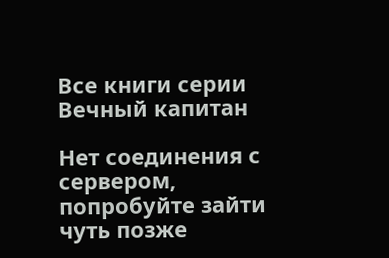Все книги серии Вечный капитан

Нет соединения с сервером, попробуйте зайти чуть позже